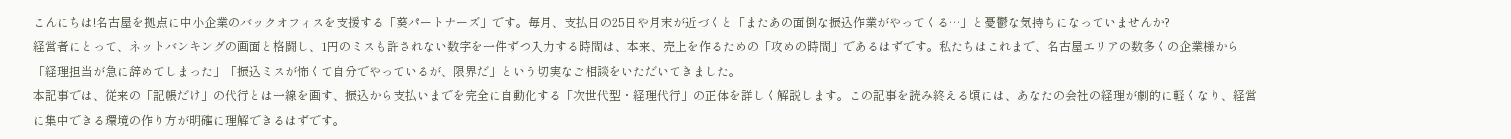こんにちは!名古屋を拠点に中小企業のバックオフィスを支援する「葵パートナーズ」です。毎月、支払日の25日や月末が近づくと「またあの面倒な振込作業がやってくる…」と憂鬱な気持ちになっていませんか?
経営者にとって、ネットバンキングの画面と格闘し、1円のミスも許されない数字を一件ずつ入力する時間は、本来、売上を作るための「攻めの時間」であるはずです。私たちはこれまで、名古屋エリアの数多くの企業様から「経理担当が急に辞めてしまった」「振込ミスが怖くて自分でやっているが、限界だ」という切実なご相談をいただいてきました。
本記事では、従来の「記帳だけ」の代行とは一線を画す、振込から支払いまでを完全に自動化する「次世代型・経理代行」の正体を詳しく解説します。この記事を読み終える頃には、あなたの会社の経理が劇的に軽くなり、経営に集中できる環境の作り方が明確に理解できるはずです。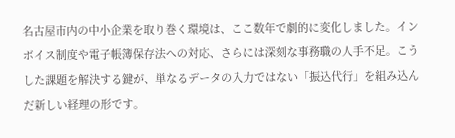名古屋市内の中小企業を取り巻く環境は、ここ数年で劇的に変化しました。インボイス制度や電子帳簿保存法への対応、さらには深刻な事務職の人手不足。こうした課題を解決する鍵が、単なるデータの入力ではない「振込代行」を組み込んだ新しい経理の形です。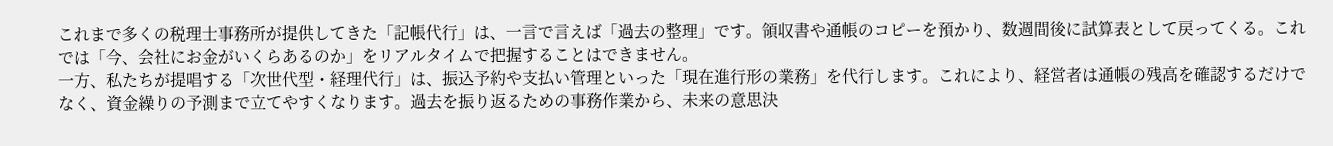これまで多くの税理士事務所が提供してきた「記帳代行」は、一言で言えば「過去の整理」です。領収書や通帳のコピーを預かり、数週間後に試算表として戻ってくる。これでは「今、会社にお金がいくらあるのか」をリアルタイムで把握することはできません。
一方、私たちが提唱する「次世代型・経理代行」は、振込予約や支払い管理といった「現在進行形の業務」を代行します。これにより、経営者は通帳の残高を確認するだけでなく、資金繰りの予測まで立てやすくなります。過去を振り返るための事務作業から、未来の意思決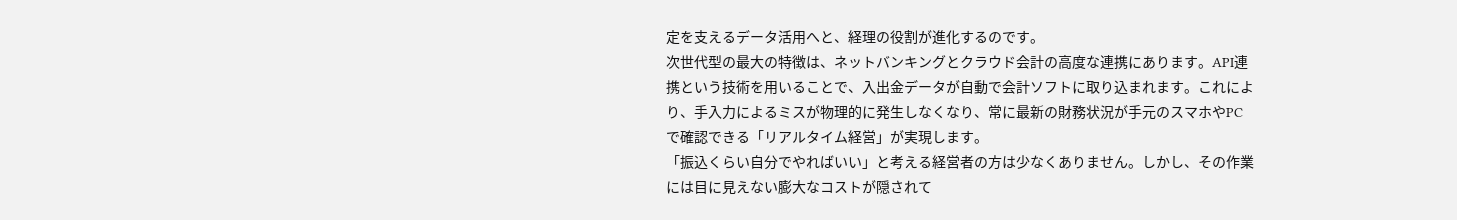定を支えるデータ活用へと、経理の役割が進化するのです。
次世代型の最大の特徴は、ネットバンキングとクラウド会計の高度な連携にあります。API連携という技術を用いることで、入出金データが自動で会計ソフトに取り込まれます。これにより、手入力によるミスが物理的に発生しなくなり、常に最新の財務状況が手元のスマホやPCで確認できる「リアルタイム経営」が実現します。
「振込くらい自分でやればいい」と考える経営者の方は少なくありません。しかし、その作業には目に見えない膨大なコストが隠されて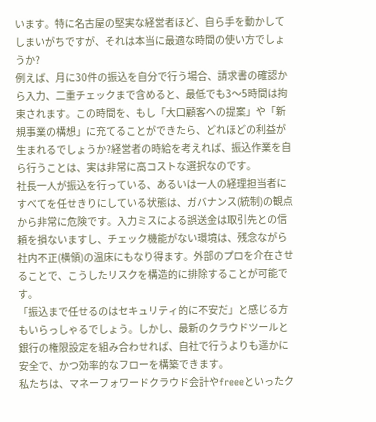います。特に名古屋の堅実な経営者ほど、自ら手を動かしてしまいがちですが、それは本当に最適な時間の使い方でしょうか?
例えば、月に30件の振込を自分で行う場合、請求書の確認から入力、二重チェックまで含めると、最低でも3〜5時間は拘束されます。この時間を、もし「大口顧客への提案」や「新規事業の構想」に充てることができたら、どれほどの利益が生まれるでしょうか?経営者の時給を考えれば、振込作業を自ら行うことは、実は非常に高コストな選択なのです。
社長一人が振込を行っている、あるいは一人の経理担当者にすべてを任せきりにしている状態は、ガバナンス(統制)の観点から非常に危険です。入力ミスによる誤送金は取引先との信頼を損ないますし、チェック機能がない環境は、残念ながら社内不正(横領)の温床にもなり得ます。外部のプロを介在させることで、こうしたリスクを構造的に排除することが可能です。
「振込まで任せるのはセキュリティ的に不安だ」と感じる方もいらっしゃるでしょう。しかし、最新のクラウドツールと銀行の権限設定を組み合わせれば、自社で行うよりも遥かに安全で、かつ効率的なフローを構築できます。
私たちは、マネーフォワードクラウド会計やfreeeといったク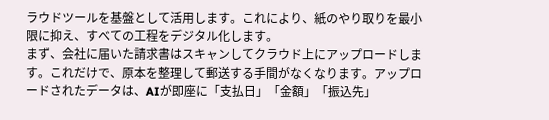ラウドツールを基盤として活用します。これにより、紙のやり取りを最小限に抑え、すべての工程をデジタル化します。
まず、会社に届いた請求書はスキャンしてクラウド上にアップロードします。これだけで、原本を整理して郵送する手間がなくなります。アップロードされたデータは、AIが即座に「支払日」「金額」「振込先」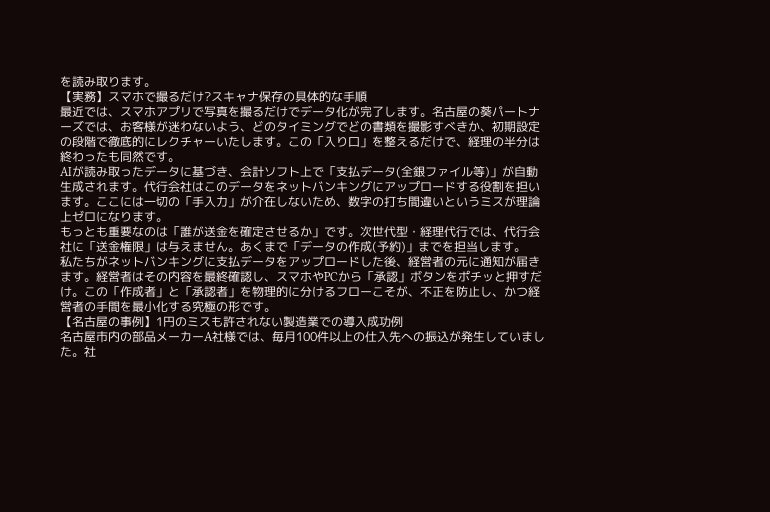を読み取ります。
【実務】スマホで撮るだけ?スキャナ保存の具体的な手順
最近では、スマホアプリで写真を撮るだけでデータ化が完了します。名古屋の葵パートナーズでは、お客様が迷わないよう、どのタイミングでどの書類を撮影すべきか、初期設定の段階で徹底的にレクチャーいたします。この「入り口」を整えるだけで、経理の半分は終わったも同然です。
AIが読み取ったデータに基づき、会計ソフト上で「支払データ(全銀ファイル等)」が自動生成されます。代行会社はこのデータをネットバンキングにアップロードする役割を担います。ここには一切の「手入力」が介在しないため、数字の打ち間違いというミスが理論上ゼロになります。
もっとも重要なのは「誰が送金を確定させるか」です。次世代型・経理代行では、代行会社に「送金権限」は与えません。あくまで「データの作成(予約)」までを担当します。
私たちがネットバンキングに支払データをアップロードした後、経営者の元に通知が届きます。経営者はその内容を最終確認し、スマホやPCから「承認」ボタンをポチッと押すだけ。この「作成者」と「承認者」を物理的に分けるフローこそが、不正を防止し、かつ経営者の手間を最小化する究極の形です。
【名古屋の事例】1円のミスも許されない製造業での導入成功例
名古屋市内の部品メーカーA社様では、毎月100件以上の仕入先への振込が発生していました。社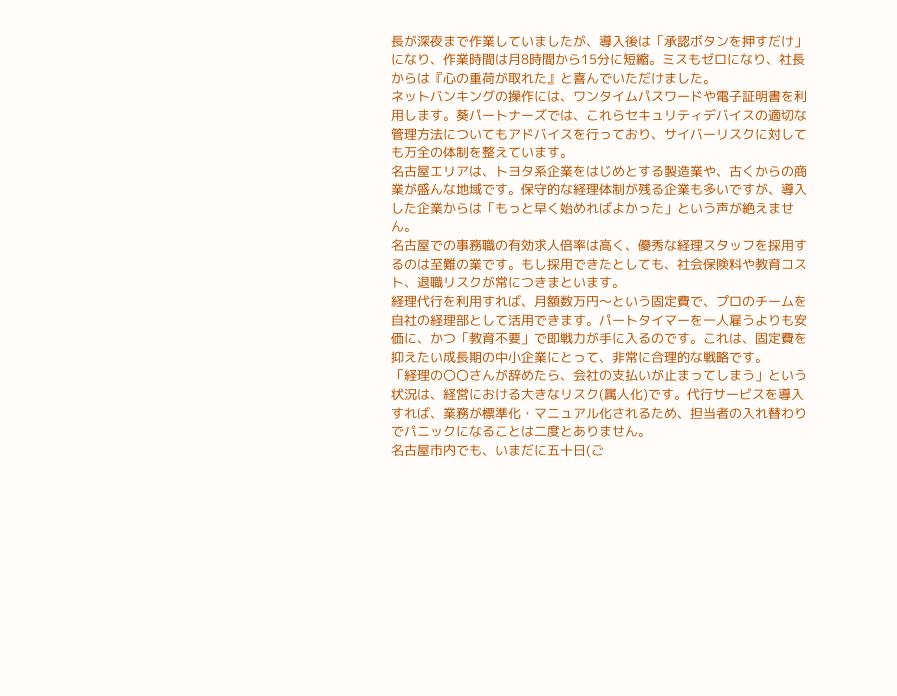長が深夜まで作業していましたが、導入後は「承認ボタンを押すだけ」になり、作業時間は月8時間から15分に短縮。ミスもゼロになり、社長からは『心の重荷が取れた』と喜んでいただけました。
ネットバンキングの操作には、ワンタイムパスワードや電子証明書を利用します。葵パートナーズでは、これらセキュリティデバイスの適切な管理方法についてもアドバイスを行っており、サイバーリスクに対しても万全の体制を整えています。
名古屋エリアは、トヨタ系企業をはじめとする製造業や、古くからの商業が盛んな地域です。保守的な経理体制が残る企業も多いですが、導入した企業からは「もっと早く始めればよかった」という声が絶えません。
名古屋での事務職の有効求人倍率は高く、優秀な経理スタッフを採用するのは至難の業です。もし採用できたとしても、社会保険料や教育コスト、退職リスクが常につきまといます。
経理代行を利用すれば、月額数万円〜という固定費で、プロのチームを自社の経理部として活用できます。パートタイマーを一人雇うよりも安価に、かつ「教育不要」で即戦力が手に入るのです。これは、固定費を抑えたい成長期の中小企業にとって、非常に合理的な戦略です。
「経理の〇〇さんが辞めたら、会社の支払いが止まってしまう」という状況は、経営における大きなリスク(属人化)です。代行サービスを導入すれば、業務が標準化・マニュアル化されるため、担当者の入れ替わりでパニックになることは二度とありません。
名古屋市内でも、いまだに五十日(ご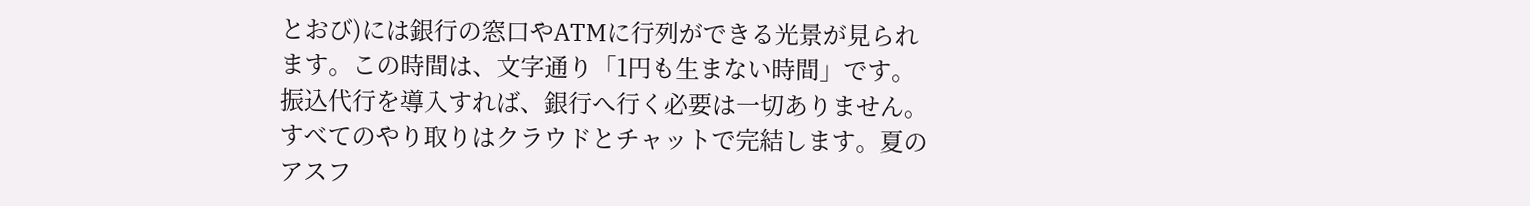とおび)には銀行の窓口やATMに行列ができる光景が見られます。この時間は、文字通り「1円も生まない時間」です。
振込代行を導入すれば、銀行へ行く必要は一切ありません。すべてのやり取りはクラウドとチャットで完結します。夏のアスフ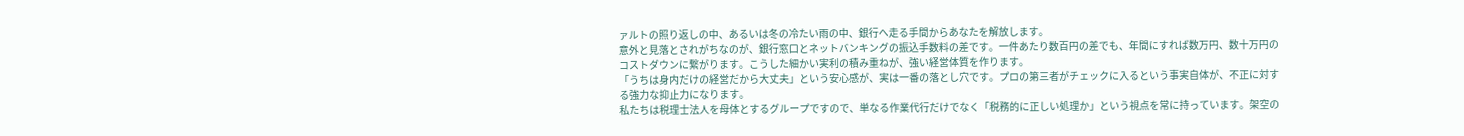ァルトの照り返しの中、あるいは冬の冷たい雨の中、銀行へ走る手間からあなたを解放します。
意外と見落とされがちなのが、銀行窓口とネットバンキングの振込手数料の差です。一件あたり数百円の差でも、年間にすれば数万円、数十万円のコストダウンに繋がります。こうした細かい実利の積み重ねが、強い経営体質を作ります。
「うちは身内だけの経営だから大丈夫」という安心感が、実は一番の落とし穴です。プロの第三者がチェックに入るという事実自体が、不正に対する強力な抑止力になります。
私たちは税理士法人を母体とするグループですので、単なる作業代行だけでなく「税務的に正しい処理か」という視点を常に持っています。架空の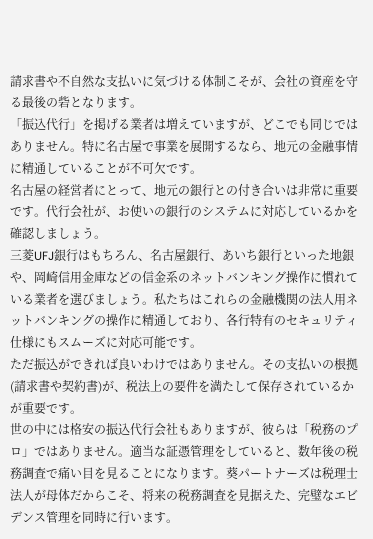請求書や不自然な支払いに気づける体制こそが、会社の資産を守る最後の砦となります。
「振込代行」を掲げる業者は増えていますが、どこでも同じではありません。特に名古屋で事業を展開するなら、地元の金融事情に精通していることが不可欠です。
名古屋の経営者にとって、地元の銀行との付き合いは非常に重要です。代行会社が、お使いの銀行のシステムに対応しているかを確認しましょう。
三菱UFJ銀行はもちろん、名古屋銀行、あいち銀行といった地銀や、岡崎信用金庫などの信金系のネットバンキング操作に慣れている業者を選びましょう。私たちはこれらの金融機関の法人用ネットバンキングの操作に精通しており、各行特有のセキュリティ仕様にもスムーズに対応可能です。
ただ振込ができれば良いわけではありません。その支払いの根拠(請求書や契約書)が、税法上の要件を満たして保存されているかが重要です。
世の中には格安の振込代行会社もありますが、彼らは「税務のプロ」ではありません。適当な証憑管理をしていると、数年後の税務調査で痛い目を見ることになります。葵パートナーズは税理士法人が母体だからこそ、将来の税務調査を見据えた、完璧なエビデンス管理を同時に行います。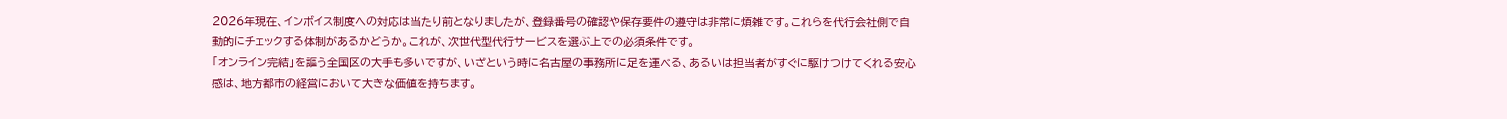2026年現在、インボイス制度への対応は当たり前となりましたが、登録番号の確認や保存要件の遵守は非常に煩雑です。これらを代行会社側で自動的にチェックする体制があるかどうか。これが、次世代型代行サービスを選ぶ上での必須条件です。
「オンライン完結」を謳う全国区の大手も多いですが、いざという時に名古屋の事務所に足を運べる、あるいは担当者がすぐに駆けつけてくれる安心感は、地方都市の経営において大きな価値を持ちます。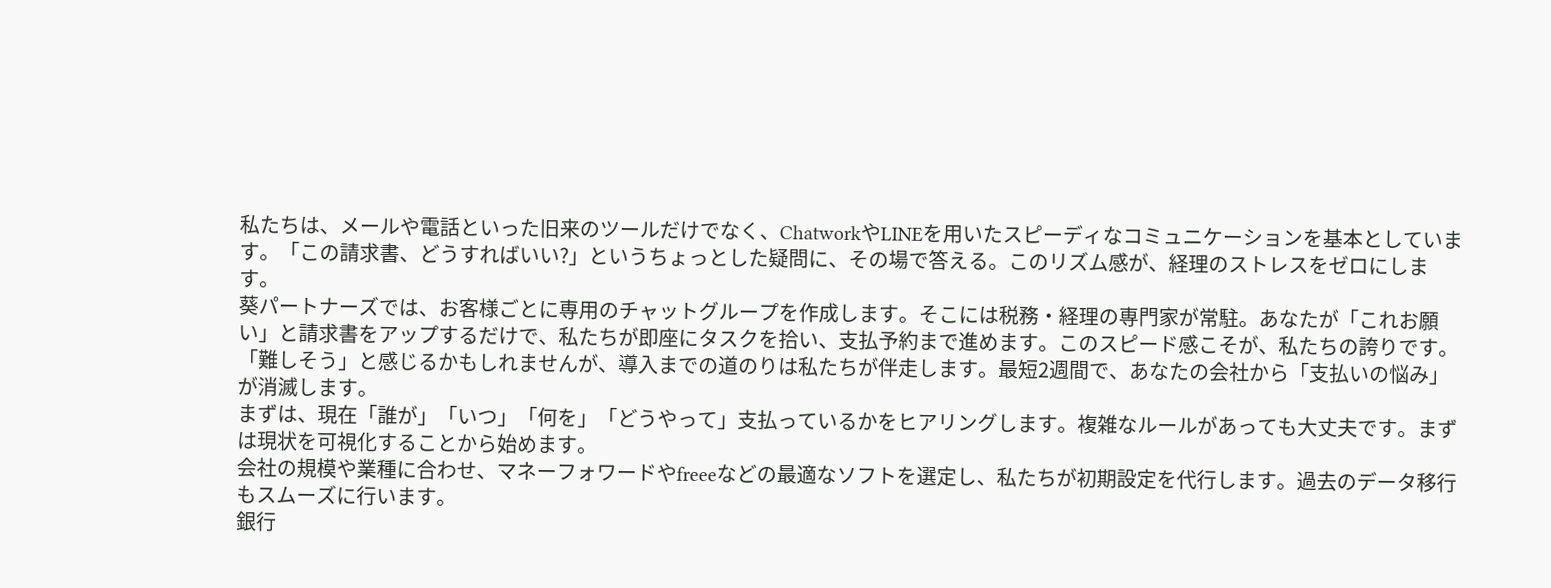私たちは、メールや電話といった旧来のツールだけでなく、ChatworkやLINEを用いたスピーディなコミュニケーションを基本としています。「この請求書、どうすればいい?」というちょっとした疑問に、その場で答える。このリズム感が、経理のストレスをゼロにします。
葵パートナーズでは、お客様ごとに専用のチャットグループを作成します。そこには税務・経理の専門家が常駐。あなたが「これお願い」と請求書をアップするだけで、私たちが即座にタスクを拾い、支払予約まで進めます。このスピード感こそが、私たちの誇りです。
「難しそう」と感じるかもしれませんが、導入までの道のりは私たちが伴走します。最短2週間で、あなたの会社から「支払いの悩み」が消滅します。
まずは、現在「誰が」「いつ」「何を」「どうやって」支払っているかをヒアリングします。複雑なルールがあっても大丈夫です。まずは現状を可視化することから始めます。
会社の規模や業種に合わせ、マネーフォワードやfreeeなどの最適なソフトを選定し、私たちが初期設定を代行します。過去のデータ移行もスムーズに行います。
銀行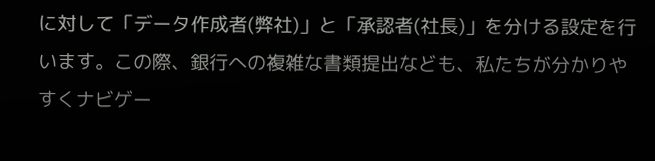に対して「データ作成者(弊社)」と「承認者(社長)」を分ける設定を行います。この際、銀行への複雑な書類提出なども、私たちが分かりやすくナビゲー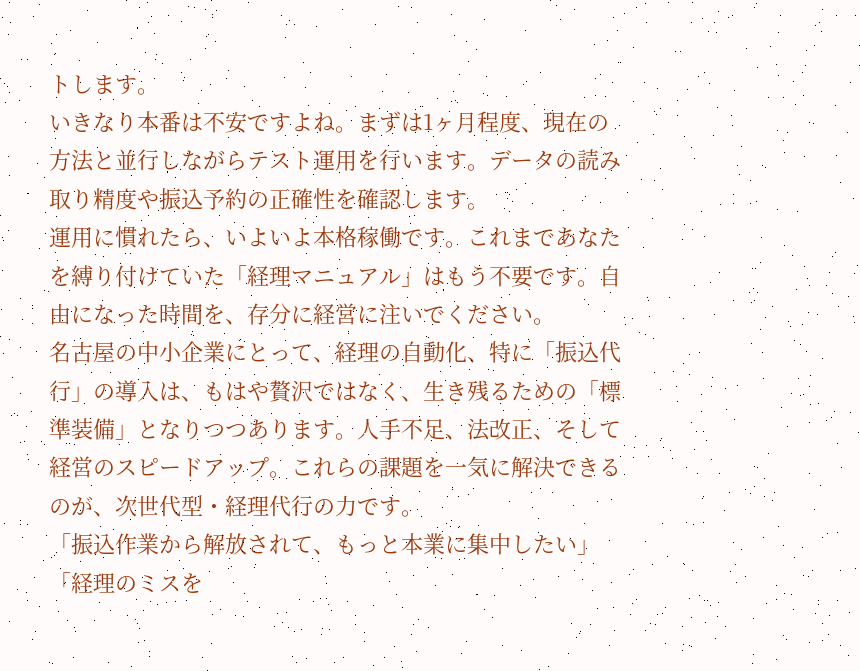トします。
いきなり本番は不安ですよね。まずは1ヶ月程度、現在の方法と並行しながらテスト運用を行います。データの読み取り精度や振込予約の正確性を確認します。
運用に慣れたら、いよいよ本格稼働です。これまであなたを縛り付けていた「経理マニュアル」はもう不要です。自由になった時間を、存分に経営に注いでください。
名古屋の中小企業にとって、経理の自動化、特に「振込代行」の導入は、もはや贅沢ではなく、生き残るための「標準装備」となりつつあります。人手不足、法改正、そして経営のスピードアップ。これらの課題を一気に解決できるのが、次世代型・経理代行の力です。
「振込作業から解放されて、もっと本業に集中したい」
「経理のミスを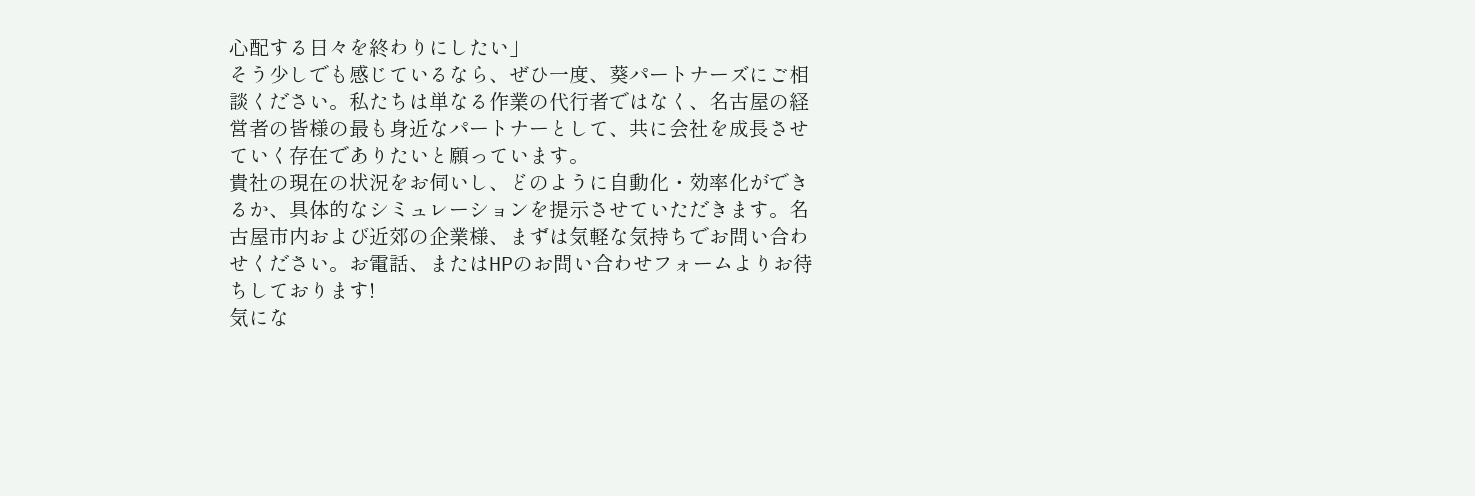心配する日々を終わりにしたい」
そう少しでも感じているなら、ぜひ一度、葵パートナーズにご相談ください。私たちは単なる作業の代行者ではなく、名古屋の経営者の皆様の最も身近なパートナーとして、共に会社を成長させていく存在でありたいと願っています。
貴社の現在の状況をお伺いし、どのように自動化・効率化ができるか、具体的なシミュレーションを提示させていただきます。名古屋市内および近郊の企業様、まずは気軽な気持ちでお問い合わせください。お電話、またはHPのお問い合わせフォームよりお待ちしております!
気にな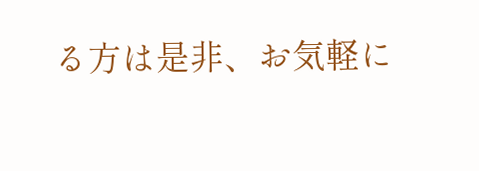る方は是非、お気軽に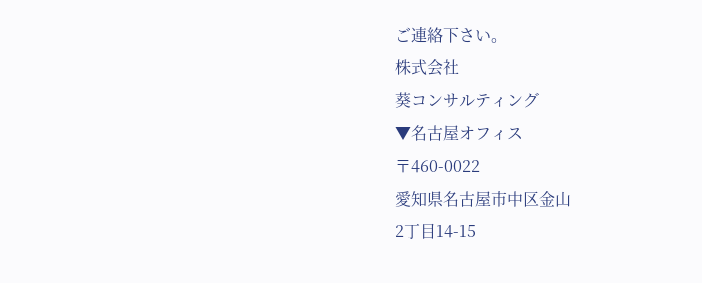ご連絡下さい。
株式会社
葵コンサルティング
▼名古屋オフィス
〒460-0022
愛知県名古屋市中区金山
2丁目14-15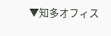▼知多オフィス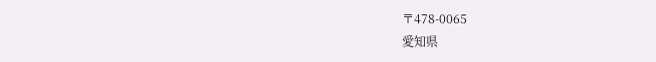〒478-0065
愛知県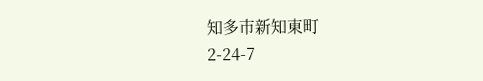知多市新知東町
2-24-7